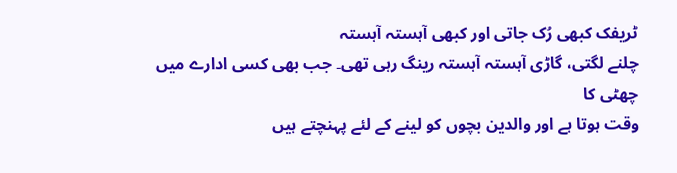ٹریفک کبھی رُک جاتی اور کبھی آہستہ آہستہ
چلنے لگتی، گاڑی آہستہ آہستہ رینگ رہی تھی۔ جب بھی کسی ادارے میں چھٹی کا
وقت ہوتا ہے اور والدین بچوں کو لینے کے لئے پہنچتے ہیں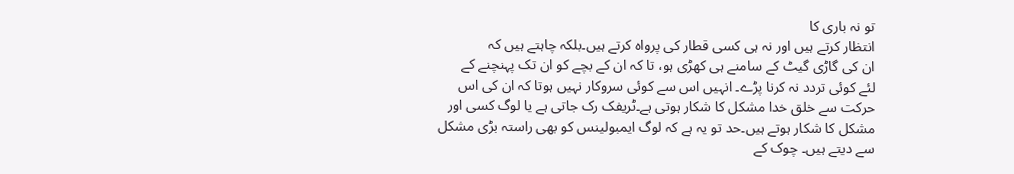تو نہ باری کا
انتظار کرتے ہیں اور نہ ہی کسی قطار کی پرواہ کرتے ہیں۔بلکہ چاہتے ہیں کہ
ان کی گاڑی گیٹ کے سامنے ہی کھڑی ہو، تا کہ ان کے بچے کو ان تک پہنچنے کے
لئے کوئی تردد نہ کرنا پڑے۔ انہیں اس سے کوئی سروکار نہیں ہوتا کہ ان کی اس
حرکت سے خلق خدا مشکل کا شکار ہوتی ہے۔ٹریفک رک جاتی ہے یا لوگ کسی اور
مشکل کا شکار ہوتے ہیں۔حد تو یہ ہے کہ لوگ ایمبولینس کو بھی راستہ بڑی مشکل
سے دیتے ہیں۔ چوک کے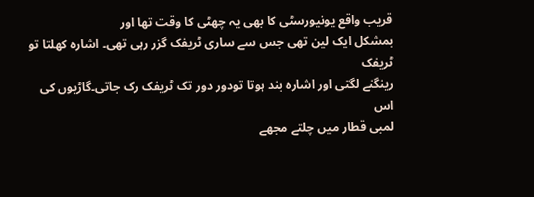قریب واقع یونیورسٹی کا بھی یہ چھٹی کا وقت تھا اور
بمشکل ایک لین تھی جس سے ساری ٹریفک گزر رہی تھی۔ اشارہ کھلتا تو ٹریفک
رینگنے لگتی اور اشارہ بند ہوتا تودور دور تک ٹریفک رک جاتی۔گاڑیوں کی اس
لمبی قطار میں چلتے مجھے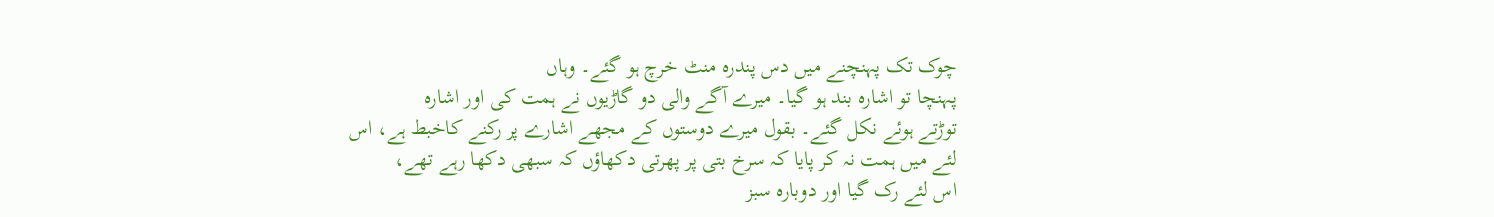چوک تک پہنچنے میں دس پندرہ منٹ خرچ ہو گئے۔ وہاں
پہنچا تو اشارہ بند ہو گیا۔ میرے آگے والی دو گاڑیوں نے ہمت کی اور اشارہ
توڑتے ہوئے نکل گئے۔ بقول میرے دوستوں کے مجھے اشارے پر رکنے کاخبط ہے، اس
لئے میں ہمت نہ کر پایا کہ سرخ بتی پر پھرتی دکھاؤں کہ سبھی دکھا رہے تھے،
اس لئے رک گیا اور دوبارہ سبز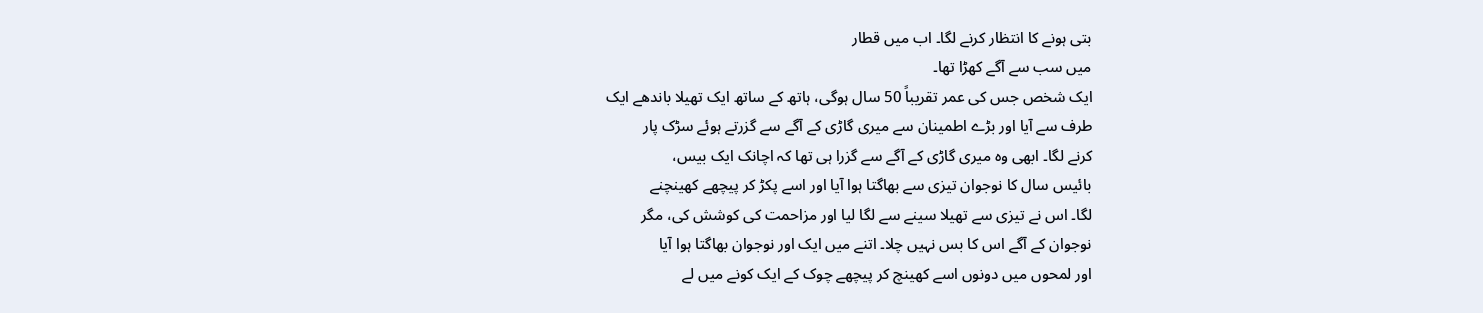بتی ہونے کا انتظار کرنے لگا۔ اب میں قطار
میں سب سے آگے کھڑا تھا۔
ایک شخص جس کی عمر تقریباً 50 سال ہوگی، ہاتھ کے ساتھ ایک تھیلا باندھے ایک
طرف سے آیا اور بڑے اطمینان سے میری گاڑی کے آگے سے گزرتے ہوئے سڑک پار
کرنے لگا۔ ابھی وہ میری گاڑی کے آگے سے گزرا ہی تھا کہ اچانک ایک بیس،
بائیس سال کا نوجوان تیزی سے بھاگتا ہوا آیا اور اسے پکڑ کر پیچھے کھینچنے
لگا۔ اس نے تیزی سے تھیلا سینے سے لگا لیا اور مزاحمت کی کوشش کی، مگر
نوجوان کے آگے اس کا بس نہیں چلا۔ اتنے میں ایک اور نوجوان بھاگتا ہوا آیا
اور لمحوں میں دونوں اسے کھینچ کر پیچھے چوک کے ایک کونے میں لے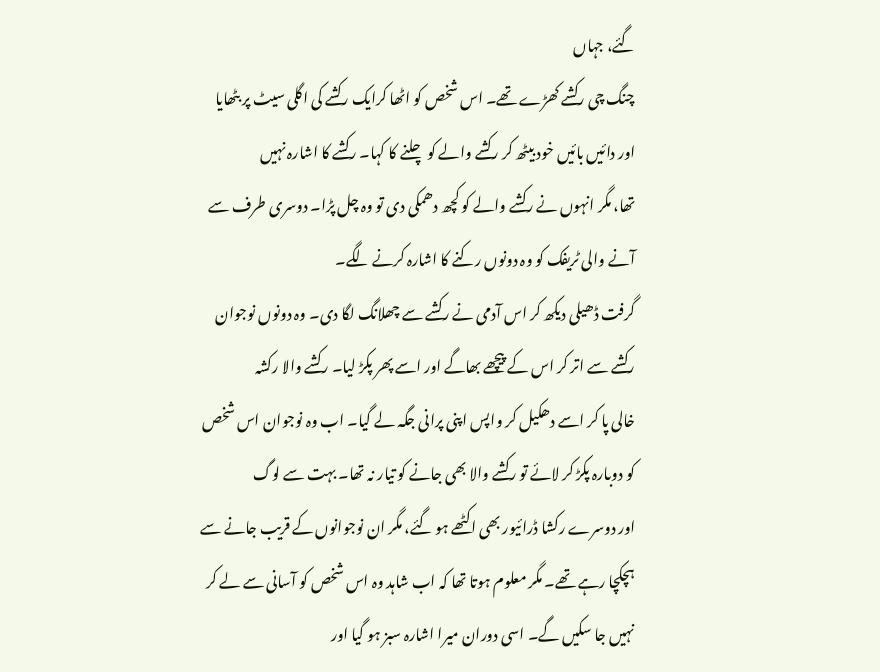گئے، جہاں
چنگ چی رکشے کھڑے تھے۔ اس شخص کو اٹھا کرایک رکشے کی اگلی سیٹ پر بٹھایا
اور دائیں بائیں خود بیٹھ کر رکشے والے کو چلنے کا کہا۔ رکشے کا اشارہ نہیں
تھا، مگر انہوں نے رکشے والے کو کچھ دھمکی دی تو وہ چل پڑا۔ دوسری طرف سے
آنے والی ٹریفک کو وہ دونوں رکنے کا اشارہ کرنے لگے۔
گرفت ڈھیلی دیکھ کر اس آدمی نے رکشے سے چھلانگ لگا دی۔ وہ دونوں نوجوان
رکشے سے اتر کر اس کے پیچھے بھاگے اور اسے پھر پکڑ لیا۔ رکشے والا رکشہ
خالی پا کر اسے دھکیل کر واپس اپنی پرانی جگہ لے گیا۔ اب وہ نوجوان اس شخص
کو دوبارہ پکڑ کر لائے تو رکشے والا بھی جانے کو تیار نہ تھا۔ بہت سے لوگ
اور دوسرے رکشا ڈرائیور بھی اکٹھے ہو گئے، مگر ان نوجوانوں کے قریب جانے سے
ہچکچا رہے تھے۔ مگر معلوم ہوتا تھا کہ اب شاہد وہ اس شخص کو آسانی سے لے کر
نہیں جا سکیں گے۔ اسی دوران میرا اشارہ سبز ہو گیا اور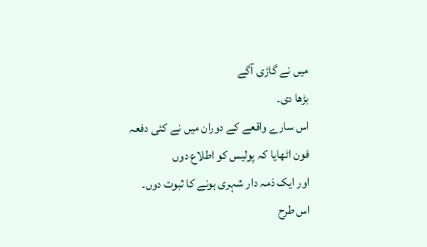میں نے گاڑی آگے
بڑھا دی۔
اس سارے واقعے کے دوران میں نے کئی دفعہ فون اٹھایا کہ پولیس کو اطلاع دوں
اور ایک ذمہ دار شہری ہونے کا ثبوت دوں۔ اس طرح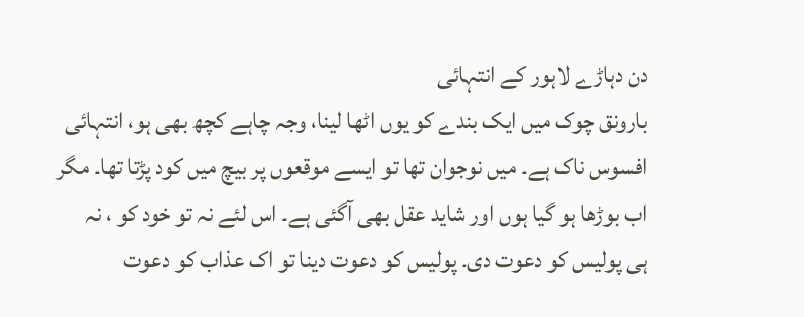دن دہاڑے لاہور کے انتہائی
بارونق چوک میں ایک بندے کو یوں اٹھا لینا، وجہ چاہے کچھ بھی ہو، انتہائی
افسوس ناک ہے۔ میں نوجوان تھا تو ایسے موقعوں پر بیچ میں کود پڑتا تھا۔ مگر
اب بوڑھا ہو گیا ہوں اور شاید عقل بھی آگئی ہے۔ اس لئے نہ تو خود کو ، نہ
ہی پولیس کو دعوت دی۔ پولیس کو دعوت دینا تو اک عذاب کو دعوت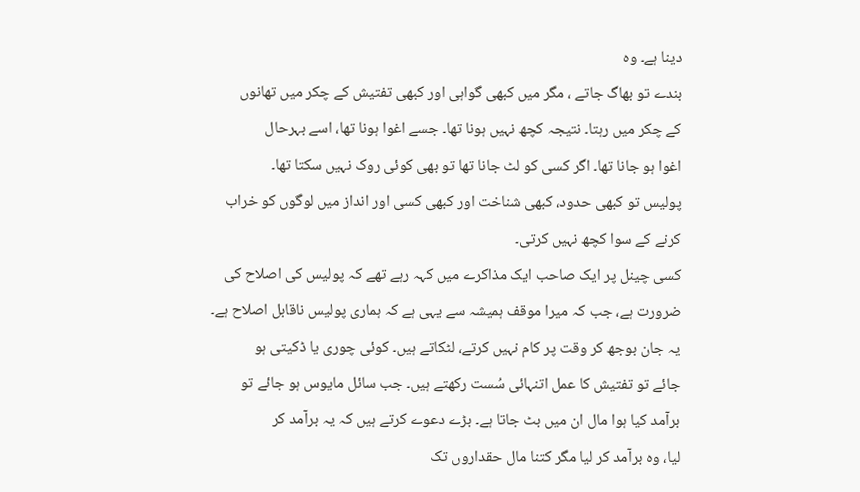دینا ہے۔ وہ
بندے تو بھاگ جاتے ، مگر میں کبھی گواہی اور کبھی تفتیش کے چکر میں تھانوں
کے چکر میں رہتا۔ نتیجہ کچھ نہیں ہونا تھا۔ جسے اغوا ہونا تھا، اسے بہرحال
اغوا ہو جانا تھا۔ اگر کسی کو لٹ جانا تھا تو بھی کوئی روک نہیں سکتا تھا۔
پولیس تو کبھی حدود، کبھی شناخت اور کبھی کسی اور انداز میں لوگوں کو خراب
کرنے کے سوا کچھ نہیں کرتی۔
کسی چینل پر ایک صاحب ایک مذاکرے میں کہہ رہے تھے کہ پولیس کی اصلاح کی
ضرورت ہے، جب کہ میرا موقف ہمیشہ سے یہی ہے کہ ہماری پولیس ناقابل اصلاح ہے۔
یہ جان بوجھ کر وقت پر کام نہیں کرتے، لٹکاتے ہیں۔ کوئی چوری یا ڈکیتی ہو
جائے تو تفتیش کا عمل اتنہائی سُست رکھتے ہیں۔ جب سائل مایوس ہو جائے تو
برآمد کیا ہوا مال ان میں بٹ جاتا ہے۔ بڑے دعوے کرتے ہیں کہ یہ برآمد کر
لیا، وہ برآمد کر لیا مگر کتنا مال حقداروں تک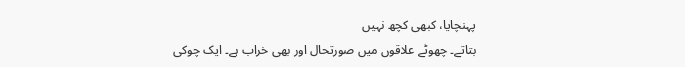پہنچایا، کبھی کچھ نہیں
بتاتے۔ چھوٹے علاقوں میں صورتحال اور بھی خراب ہے۔ ایک چوکی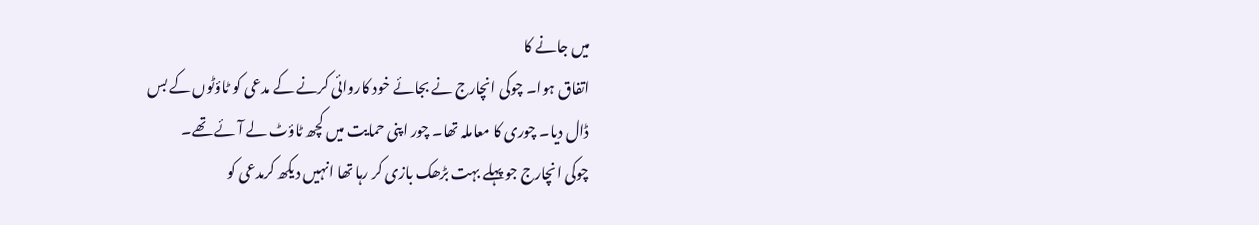میں جانے کا
اتفاق ہوا۔ چوکی انچارج نے بجائے خود کاروائی کرنے کے مدعی کو ٹاؤٹوں کے بس
ڈال دیا۔ چوری کا معاملہ تھا۔ چور اپنی حمایت میں کچھ ٹاؤٹ لے آئے تھے۔
چوکی انچارج جو پہلے بہت بڑھک بازی کر رہا تھا انہیں دیکھ کرمدعی کو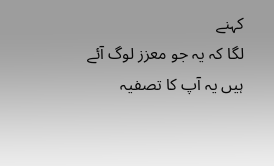کہنے
لگا کہ یہ جو معزز لوگ آئے ہیں یہ آپ کا تصفیہ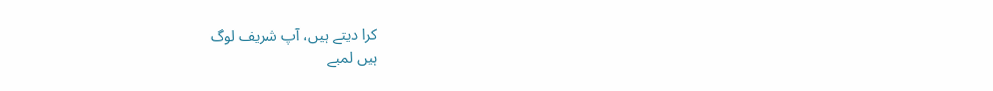کرا دیتے ہیں، آپ شریف لوگ
ہیں لمبے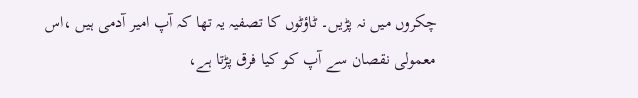چکروں میں نہ پڑیں۔ ٹاؤٹوں کا تصفیہ یہ تھا کہ آپ امیر آدمی ہیں ،اس
معمولی نقصان سے آپ کو کیا فرق پڑتا ہے،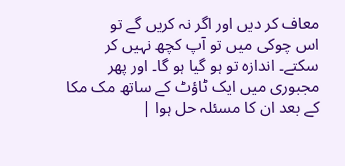معاف کر دیں اور اگر نہ کریں گے تو
اس چوکی میں تو آپ کچھ نہیں کر سکتے۔ اندازہ تو ہو گیا ہو گا۔ اور پھر
مجبوری میں ایک ٹاؤٹ کے ساتھ مک مکا کے بعد ان کا مسئلہ حل ہوا |